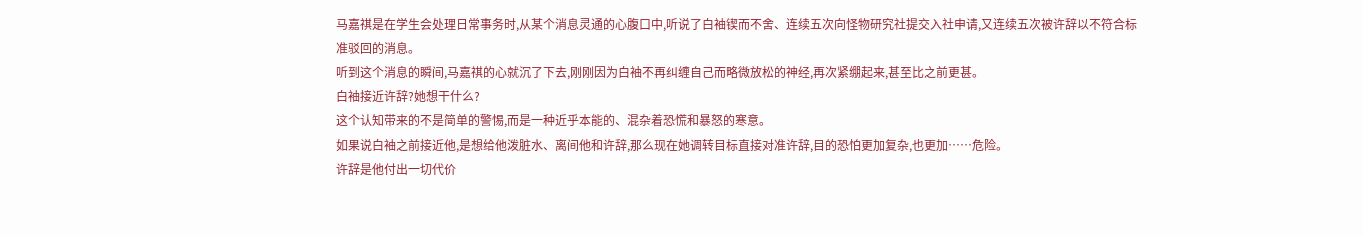马嘉祺是在学生会处理日常事务时,从某个消息灵通的心腹口中,听说了白袖锲而不舍、连续五次向怪物研究社提交入社申请,又连续五次被许辞以不符合标准驳回的消息。
听到这个消息的瞬间,马嘉祺的心就沉了下去,刚刚因为白袖不再纠缠自己而略微放松的神经,再次紧绷起来,甚至比之前更甚。
白袖接近许辞?她想干什么?
这个认知带来的不是简单的警惕,而是一种近乎本能的、混杂着恐慌和暴怒的寒意。
如果说白袖之前接近他,是想给他泼脏水、离间他和许辞,那么现在她调转目标直接对准许辞,目的恐怕更加复杂,也更加……危险。
许辞是他付出一切代价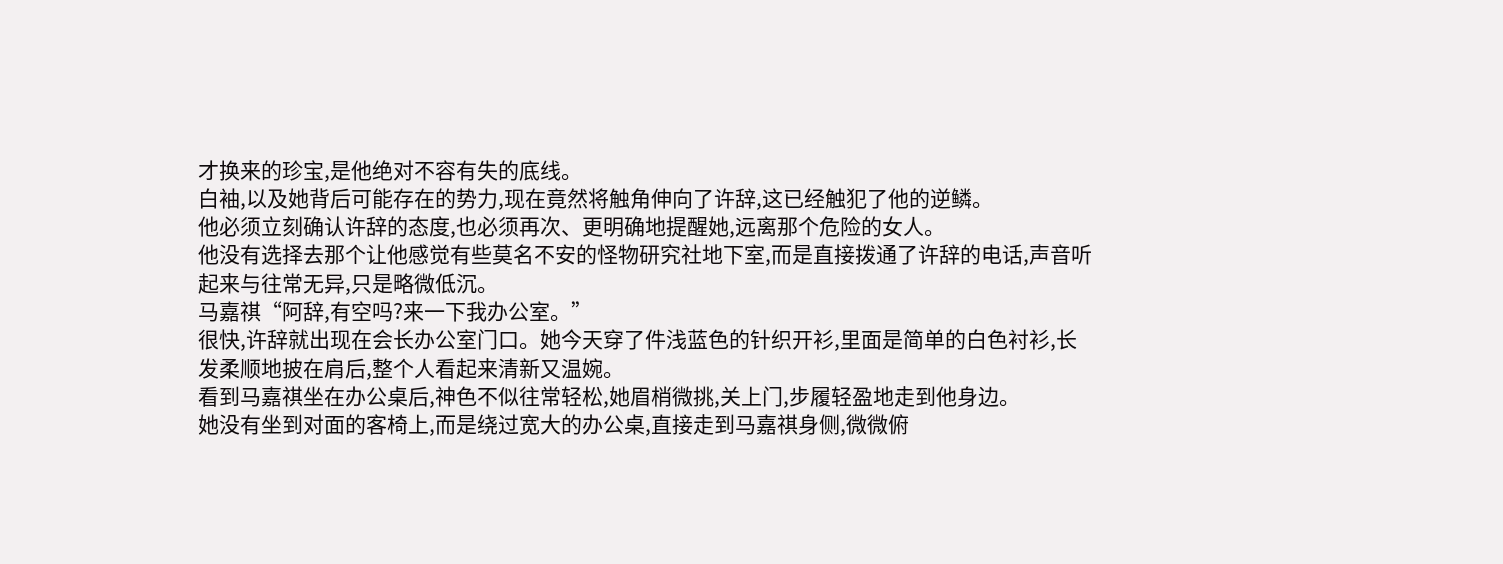才换来的珍宝,是他绝对不容有失的底线。
白袖,以及她背后可能存在的势力,现在竟然将触角伸向了许辞,这已经触犯了他的逆鳞。
他必须立刻确认许辞的态度,也必须再次、更明确地提醒她,远离那个危险的女人。
他没有选择去那个让他感觉有些莫名不安的怪物研究社地下室,而是直接拨通了许辞的电话,声音听起来与往常无异,只是略微低沉。
马嘉祺“阿辞,有空吗?来一下我办公室。”
很快,许辞就出现在会长办公室门口。她今天穿了件浅蓝色的针织开衫,里面是简单的白色衬衫,长发柔顺地披在肩后,整个人看起来清新又温婉。
看到马嘉祺坐在办公桌后,神色不似往常轻松,她眉梢微挑,关上门,步履轻盈地走到他身边。
她没有坐到对面的客椅上,而是绕过宽大的办公桌,直接走到马嘉祺身侧,微微俯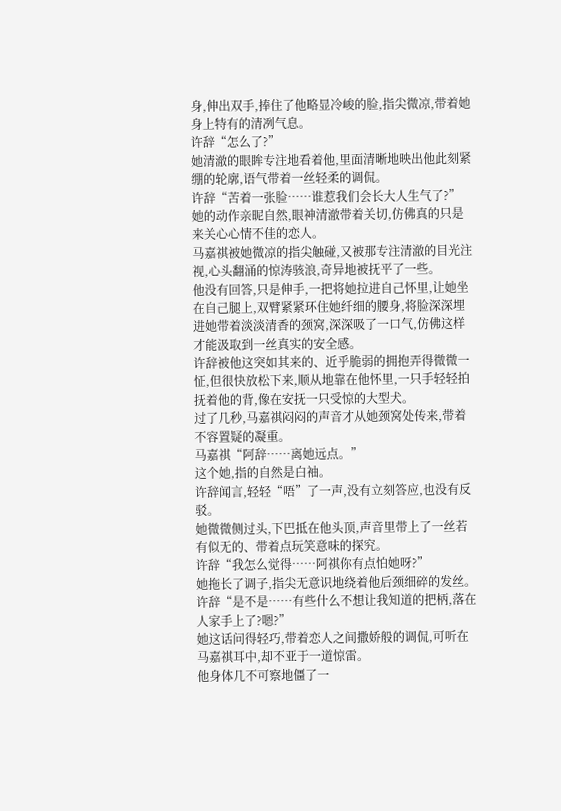身,伸出双手,捧住了他略显冷峻的脸,指尖微凉,带着她身上特有的清冽气息。
许辞“怎么了?”
她清澈的眼眸专注地看着他,里面清晰地映出他此刻紧绷的轮廓,语气带着一丝轻柔的调侃。
许辞“苦着一张脸……谁惹我们会长大人生气了?”
她的动作亲昵自然,眼神清澈带着关切,仿佛真的只是来关心心情不佳的恋人。
马嘉祺被她微凉的指尖触碰,又被那专注清澈的目光注视,心头翻涌的惊涛骇浪,奇异地被抚平了一些。
他没有回答,只是伸手,一把将她拉进自己怀里,让她坐在自己腿上,双臂紧紧环住她纤细的腰身,将脸深深埋进她带着淡淡清香的颈窝,深深吸了一口气,仿佛这样才能汲取到一丝真实的安全感。
许辞被他这突如其来的、近乎脆弱的拥抱弄得微微一怔,但很快放松下来,顺从地靠在他怀里,一只手轻轻拍抚着他的背,像在安抚一只受惊的大型犬。
过了几秒,马嘉祺闷闷的声音才从她颈窝处传来,带着不容置疑的凝重。
马嘉祺“阿辞……离她远点。”
这个她,指的自然是白袖。
许辞闻言,轻轻“唔”了一声,没有立刻答应,也没有反驳。
她微微侧过头,下巴抵在他头顶,声音里带上了一丝若有似无的、带着点玩笑意味的探究。
许辞“我怎么觉得……阿祺你有点怕她呀?”
她拖长了调子,指尖无意识地绕着他后颈细碎的发丝。
许辞“是不是……有些什么不想让我知道的把柄,落在人家手上了?嗯?”
她这话问得轻巧,带着恋人之间撒娇般的调侃,可听在马嘉祺耳中,却不亚于一道惊雷。
他身体几不可察地僵了一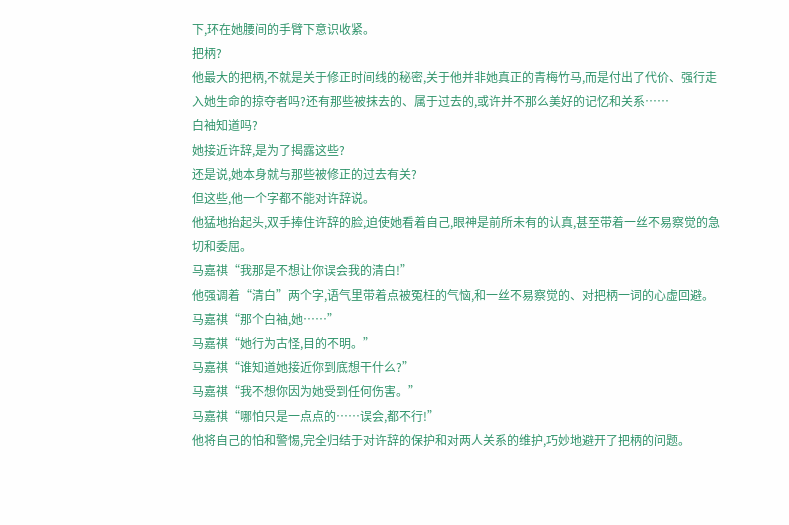下,环在她腰间的手臂下意识收紧。
把柄?
他最大的把柄,不就是关于修正时间线的秘密,关于他并非她真正的青梅竹马,而是付出了代价、强行走入她生命的掠夺者吗?还有那些被抹去的、属于过去的,或许并不那么美好的记忆和关系……
白袖知道吗?
她接近许辞,是为了揭露这些?
还是说,她本身就与那些被修正的过去有关?
但这些,他一个字都不能对许辞说。
他猛地抬起头,双手捧住许辞的脸,迫使她看着自己,眼神是前所未有的认真,甚至带着一丝不易察觉的急切和委屈。
马嘉祺“我那是不想让你误会我的清白!”
他强调着“清白”两个字,语气里带着点被冤枉的气恼,和一丝不易察觉的、对把柄一词的心虚回避。
马嘉祺“那个白袖,她……”
马嘉祺“她行为古怪,目的不明。”
马嘉祺“谁知道她接近你到底想干什么?”
马嘉祺“我不想你因为她受到任何伤害。”
马嘉祺“哪怕只是一点点的……误会,都不行!”
他将自己的怕和警惕,完全归结于对许辞的保护和对两人关系的维护,巧妙地避开了把柄的问题。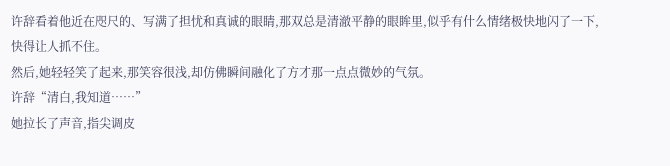许辞看着他近在咫尺的、写满了担忧和真诚的眼睛,那双总是清澈平静的眼眸里,似乎有什么情绪极快地闪了一下,快得让人抓不住。
然后,她轻轻笑了起来,那笑容很浅,却仿佛瞬间融化了方才那一点点微妙的气氛。
许辞“清白,我知道……”
她拉长了声音,指尖调皮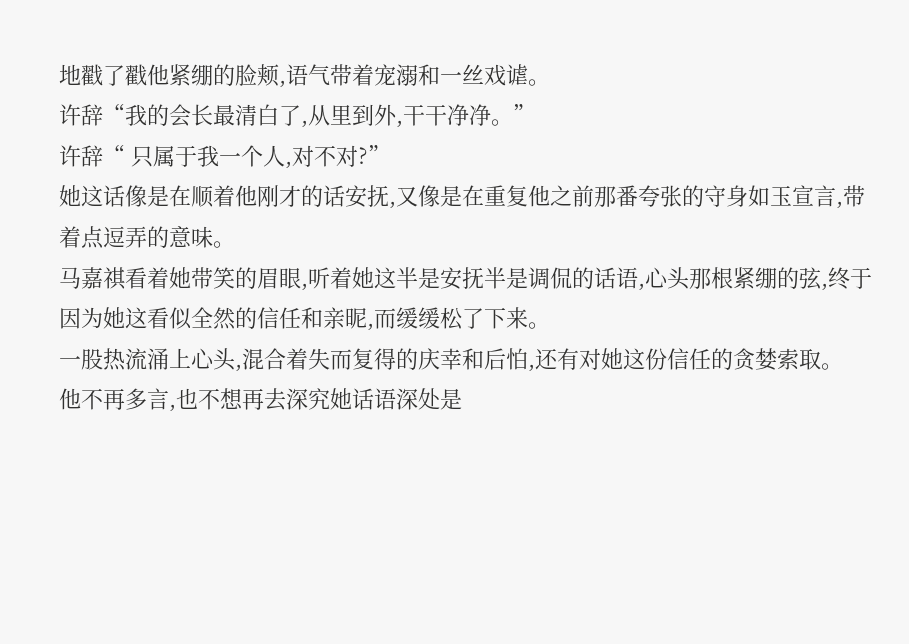地戳了戳他紧绷的脸颊,语气带着宠溺和一丝戏谑。
许辞“我的会长最清白了,从里到外,干干净净。”
许辞“ 只属于我一个人,对不对?”
她这话像是在顺着他刚才的话安抚,又像是在重复他之前那番夸张的守身如玉宣言,带着点逗弄的意味。
马嘉祺看着她带笑的眉眼,听着她这半是安抚半是调侃的话语,心头那根紧绷的弦,终于因为她这看似全然的信任和亲昵,而缓缓松了下来。
一股热流涌上心头,混合着失而复得的庆幸和后怕,还有对她这份信任的贪婪索取。
他不再多言,也不想再去深究她话语深处是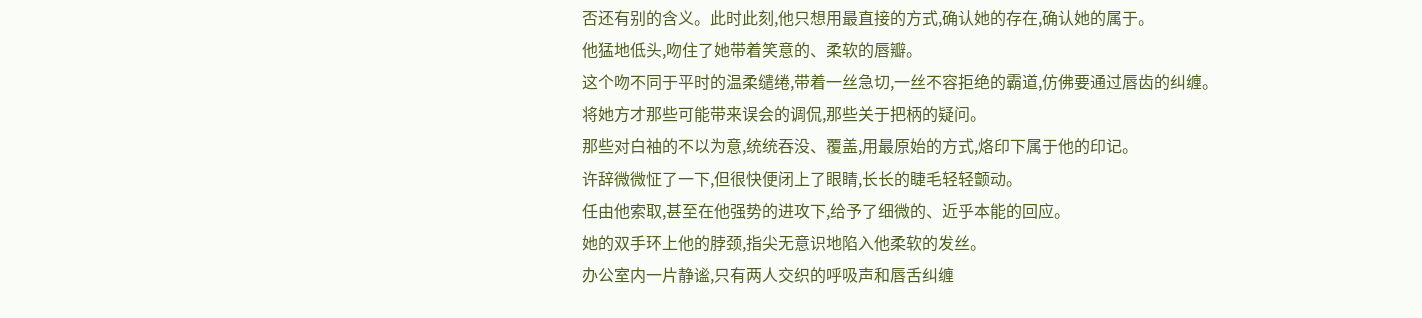否还有别的含义。此时此刻,他只想用最直接的方式,确认她的存在,确认她的属于。
他猛地低头,吻住了她带着笑意的、柔软的唇瓣。
这个吻不同于平时的温柔缱绻,带着一丝急切,一丝不容拒绝的霸道,仿佛要通过唇齿的纠缠。
将她方才那些可能带来误会的调侃,那些关于把柄的疑问。
那些对白袖的不以为意,统统吞没、覆盖,用最原始的方式,烙印下属于他的印记。
许辞微微怔了一下,但很快便闭上了眼睛,长长的睫毛轻轻颤动。
任由他索取,甚至在他强势的进攻下,给予了细微的、近乎本能的回应。
她的双手环上他的脖颈,指尖无意识地陷入他柔软的发丝。
办公室内一片静谧,只有两人交织的呼吸声和唇舌纠缠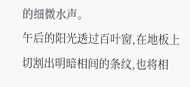的细微水声。
午后的阳光透过百叶窗,在地板上切割出明暗相间的条纹,也将相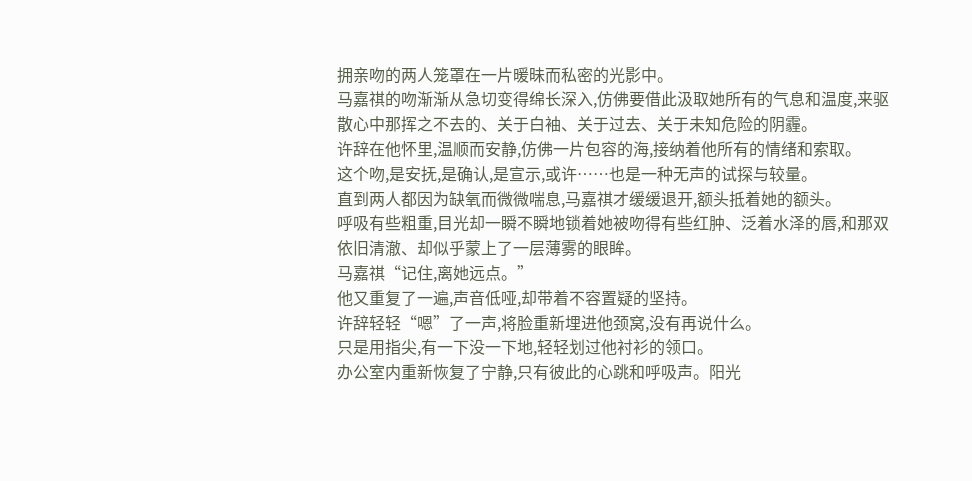拥亲吻的两人笼罩在一片暖昧而私密的光影中。
马嘉祺的吻渐渐从急切变得绵长深入,仿佛要借此汲取她所有的气息和温度,来驱散心中那挥之不去的、关于白袖、关于过去、关于未知危险的阴霾。
许辞在他怀里,温顺而安静,仿佛一片包容的海,接纳着他所有的情绪和索取。
这个吻,是安抚,是确认,是宣示,或许……也是一种无声的试探与较量。
直到两人都因为缺氧而微微喘息,马嘉祺才缓缓退开,额头抵着她的额头。
呼吸有些粗重,目光却一瞬不瞬地锁着她被吻得有些红肿、泛着水泽的唇,和那双依旧清澈、却似乎蒙上了一层薄雾的眼眸。
马嘉祺“记住,离她远点。”
他又重复了一遍,声音低哑,却带着不容置疑的坚持。
许辞轻轻“嗯”了一声,将脸重新埋进他颈窝,没有再说什么。
只是用指尖,有一下没一下地,轻轻划过他衬衫的领口。
办公室内重新恢复了宁静,只有彼此的心跳和呼吸声。阳光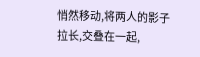悄然移动,将两人的影子拉长,交叠在一起,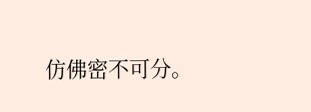仿佛密不可分。